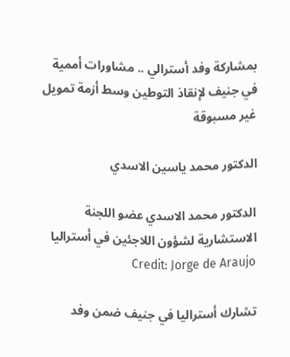بمشاركة وفد أسترالي .. مشاورات أممية في جنيف لإنقاذ التوطين وسط أزمة تمويل غير مسبوقة

الدكتور محمد ياسين الاسدي

الدكتور محمد الاسدي عضو اللجنة الاستشارية لشؤون اللاجئين في أستراليا Credit: Jorge de Araujo

تشارك أستراليا في جنيف ضمن وفد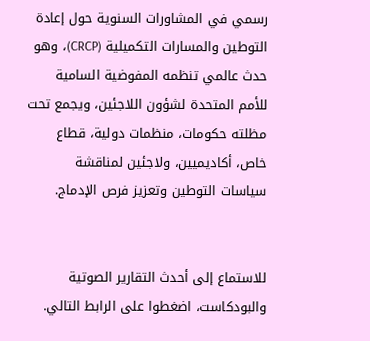رسمي في المشاورات السنوية حول إعادة التوطين والمسارات التكميلية (CRCP)، وهو حدث عالمي تنظمه المفوضية السامية للأمم المتحدة لشؤون اللاجئين، ويجمع تحت مظلته حكومات، منظمات دولية، قطاع خاص، أكاديميين، ولاجئين لمناقشة سياسات التوطين وتعزيز فرص الإدماج.


للاستماع إلى أحدث التقارير الصوتية والبودكاست، اضغطوا على الرابط التالي.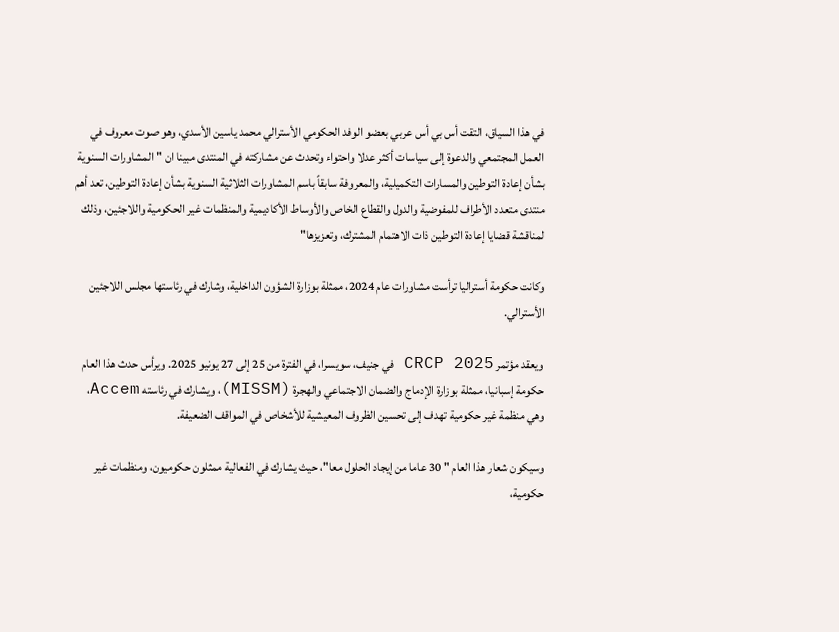في هذا السياق، التقت أس بي أس عربي بعضو الوفد الحكومي الأسترالي محمد ياسين الأسدي، وهو صوت معروف في العمل المجتمعي والدعوة إلى سياسات أكثر عدلا واحتواء وتحدث عن مشاركته في المنتدى مبينا ان "المشاورات السنوية بشأن إعادة التوطين والمسارات التكميلية، والمعروفة سابقاً باسم المشاورات الثلاثية السنوية بشأن إعادة التوطين، تعد أهم منتدى متعدد الأطراف للمفوضية والدول والقطاع الخاص والأوساط الأكاديمية والمنظمات غير الحكومية واللاجئين، وذلك لمناقشة قضايا إعادة التوطين ذات الاهتمام المشترك، وتعزيزها"

وكانت حكومة أستراليا ترأست مشاورات عام 2024، ممثلة بوزارة الشؤون الداخلية، وشارك في رئاستها مجلس اللاجئين الأسترالي.

ويعقد مؤتمر CRCP 2025 في جنيف، سويسرا، في الفترة من 25 إلى 27 يونيو 2025. ويرأس حدث هذا العام حكومة إسبانيا، ممثلة بوزارة الإدماج والضمان الاجتماعي والهجرة (MISSM)، ويشارك في رئاسته Accem، وهي منظمة غير حكومية تهدف إلى تحسين الظروف المعيشية للأشخاص في المواقف الضعيفة.

وسيكون شعار هذا العام " 30 عاما من إيجاد الحلول معا"، حيث يشارك في الفعالية ممثلون حكوميون، ومنظمات غير حكومية،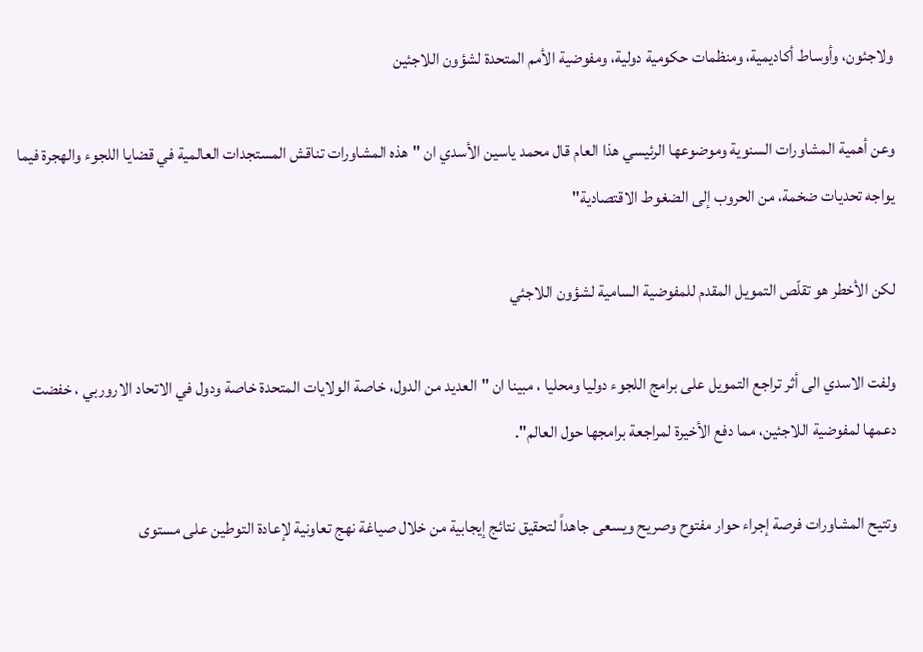ولاجئون، وأوساط أكاديمية، ومنظمات حكومية دولية، ومفوضية الأمم المتحدة لشؤون اللاجئين

وعن أهمية المشاورات السنوية وموضوعها الرئيسي هذا العام قال محمد ياسين الأسدي ان "هذه المشاورات تناقش المستجدات العالمية في قضايا اللجوء والهجرة فيما يواجه تحديات ضخمة، من الحروب إلى الضغوط الاقتصادية"

لكن الأخطر هو تقلّص التمويل المقدم للمفوضية السامية لشؤون اللاجئي

ولفت الاسدي الى أثر تراجع التمويل على برامج اللجوء دوليا ومحليا ، مبينا ان "العديد من الدول، خاصة الولايات المتحدة خاصة ودول في الاتحاد الاروربي ، خفضت دعمها لمفوضية اللاجئين، مما دفع الأخيرة لمراجعة برامجها حول العالم".

وتتيح المشاورات فرصة إجراء حوار مفتوح وصريح ويسعى جاهداً لتحقيق نتائج إيجابية من خلال صياغة نهج تعاونية لإعادة التوطين على مستوى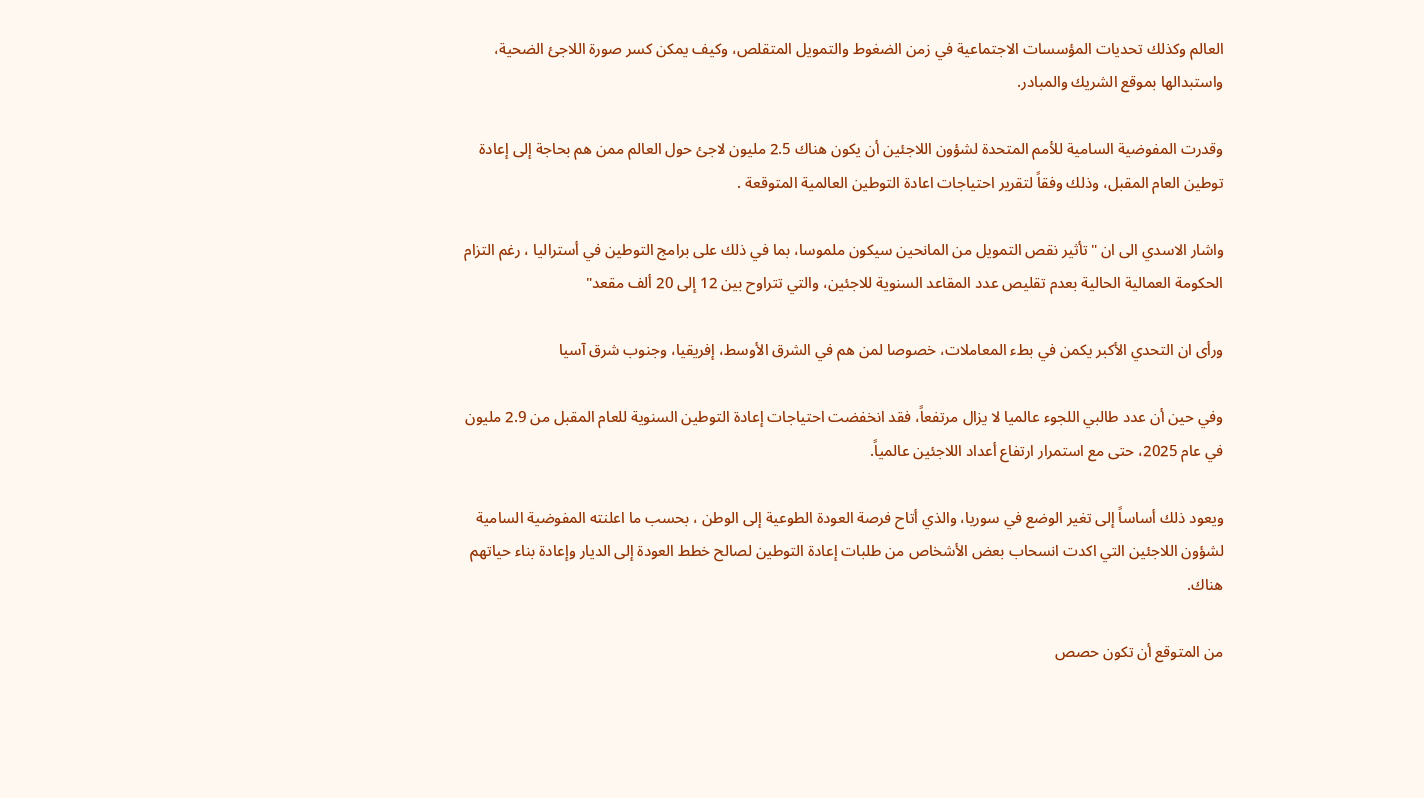العالم وكذلك تحديات المؤسسات الاجتماعية في زمن الضغوط والتمويل المتقلص، وكيف يمكن كسر صورة اللاجئ الضحية، واستبدالها بموقع الشريك والمبادر.

وقدرت المفوضية السامية للأمم المتحدة لشؤون اللاجئين أن يكون هناك 2.5 مليون لاجئ حول العالم ممن هم بحاجة إلى إعادة توطين العام المقبل، وذلك وفقاً لتقرير احتياجات اعادة التوطين العالمية المتوقعة .

واشار الاسدي الى ان "تأثير نقص التمويل من المانحين سيكون ملموسا، بما في ذلك على برامج التوطين في أستراليا ، رغم التزام الحكومة العمالية الحالية بعدم تقليص عدد المقاعد السنوية للاجئين، والتي تتراوح بين 12 إلى 20 ألف مقعد"

ورأى ان التحدي الأكبر يكمن في بطء المعاملات، خصوصا لمن هم في الشرق الأوسط، إفريقيا، وجنوب شرق آسيا

وفي حين أن عدد طالبي اللجوء عالميا لا يزال مرتفعاً، فقد انخفضت احتياجات إعادة التوطين السنوية للعام المقبل من 2.9 مليون في عام 2025، حتى مع استمرار ارتفاع أعداد اللاجئين عالمياً.

ويعود ذلك أساساً إلى تغير الوضع في سوريا، والذي أتاح فرصة العودة الطوعية إلى الوطن ، بحسب ما اعلنته المفوضية السامية لشؤون اللاجئين التي اكدت انسحاب بعض الأشخاص من طلبات إعادة التوطين لصالح خطط العودة إلى الديار وإعادة بناء حياتهم هناك.

من المتوقع أن تكون حصص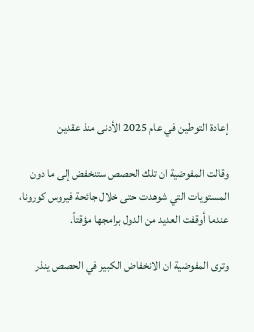إعادة التوطين في عام 2025 الأدنى منذ عقدين

وقالت المفوضية ان تلك الحصص ستنخفض إلى ما دون المستويات التي شوهدت حتى خلال جائحة فيروس كورونا، عندما أوقفت العديد من الدول برامجها مؤقتاً.

وترى المفوضية ان الانخفاض الكبير في الحصص ينذر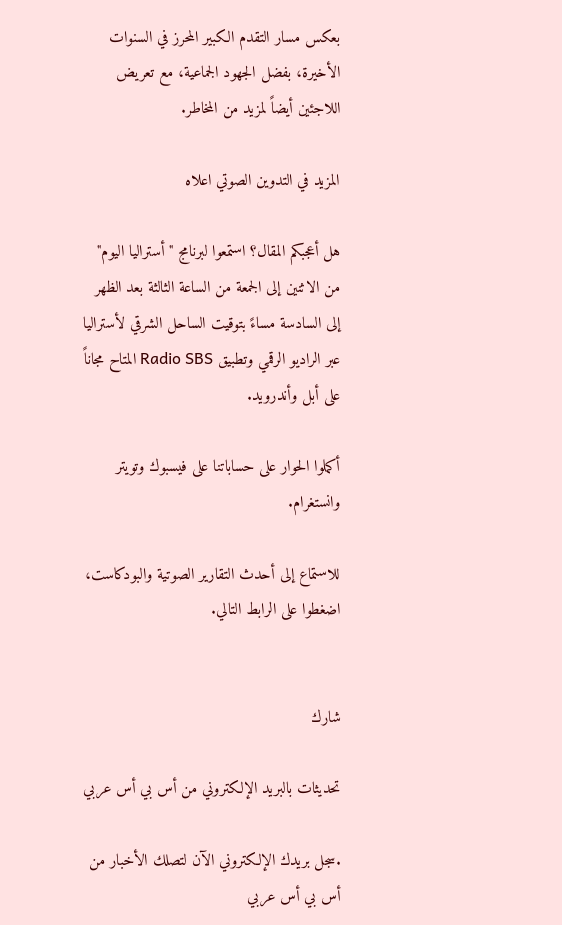بعكس مسار التقدم الكبير المحرز في السنوات الأخيرة، بفضل الجهود الجماعية، مع تعريض اللاجئين أيضاً لمزيد من المخاطر.

المزيد في التدوين الصوتي اعلاه

هل أعجبكم المقال؟ استمعوا لبرنامج "أستراليا اليوم" من الاثنين إلى الجمعة من الساعة الثالثة بعد الظهر إلى السادسة مساءً بتوقيت الساحل الشرقي لأستراليا عبر الراديو الرقمي وتطبيق Radio SBS المتاح مجاناً على أبل وأندرويد.

أكملوا الحوار على حساباتنا على فيسبوك وتويتر وانستغرام.

للاستماع إلى أحدث التقارير الصوتية والبودكاست، اضغطوا على الرابط التالي.


شارك

تحديثات بالبريد الإلكتروني من أس بي أس عربي

.سجل بريدك الإلكتروني الآن لتصلك الأخبار من أس بي أس عربي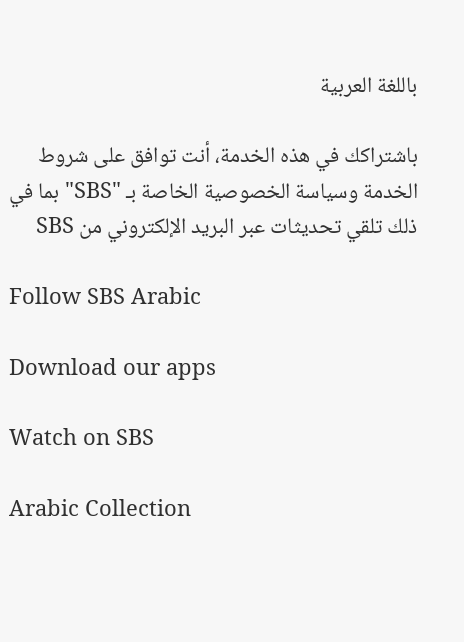باللغة العربية

باشتراكك في هذه الخدمة، أنت توافق على شروط الخدمة وسياسة الخصوصية الخاصة بـ "SBS" بما في ذلك تلقي تحديثات عبر البريد الإلكتروني من SBS

Follow SBS Arabic

Download our apps

Watch on SBS

Arabic Collection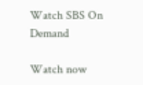Watch SBS On Demand

Watch now